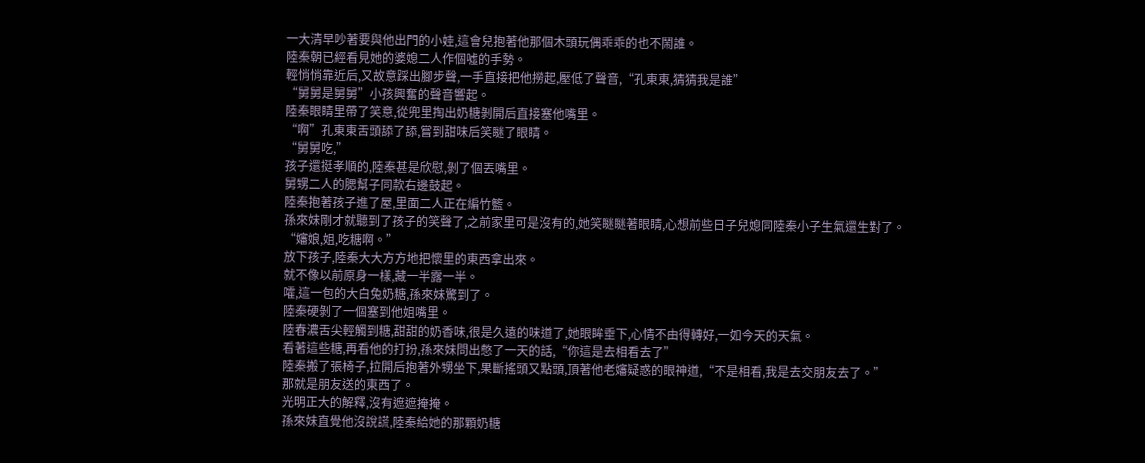一大清早吵著要與他出門的小娃,這會兒抱著他那個木頭玩偶乖乖的也不鬧誰。
陸秦朝已經看見她的婆媳二人作個噓的手勢。
輕悄悄靠近后,又故意踩出腳步聲,一手直接把他撈起,壓低了聲音,“孔東東,猜猜我是誰”
“舅舅是舅舅”小孩興奮的聲音響起。
陸秦眼睛里帶了笑意,從兜里掏出奶糖剝開后直接塞他嘴里。
“啊”孔東東舌頭舔了舔,嘗到甜味后笑瞇了眼睛。
“舅舅吃,”
孩子還挺孝順的,陸秦甚是欣慰,剝了個丟嘴里。
舅甥二人的腮幫子同款右邊鼓起。
陸秦抱著孩子進了屋,里面二人正在編竹籃。
孫來妹剛才就聽到了孩子的笑聲了,之前家里可是沒有的,她笑瞇瞇著眼睛,心想前些日子兒媳同陸秦小子生氣還生對了。
“嬸娘,姐,吃糖啊。”
放下孩子,陸秦大大方方地把懷里的東西拿出來。
就不像以前原身一樣,藏一半露一半。
嚯,這一包的大白兔奶糖,孫來妹驚到了。
陸秦硬剝了一個塞到他姐嘴里。
陸春濃舌尖輕觸到糖,甜甜的奶香味,很是久遠的味道了,她眼眸垂下,心情不由得轉好,一如今天的天氣。
看著這些糖,再看他的打扮,孫來妹問出憋了一天的話,“你這是去相看去了”
陸秦搬了張椅子,拉開后抱著外甥坐下,果斷搖頭又點頭,頂著他老嬸疑惑的眼神道,“不是相看,我是去交朋友去了。”
那就是朋友送的東西了。
光明正大的解釋,沒有遮遮掩掩。
孫來妹直覺他沒說謊,陸秦給她的那顆奶糖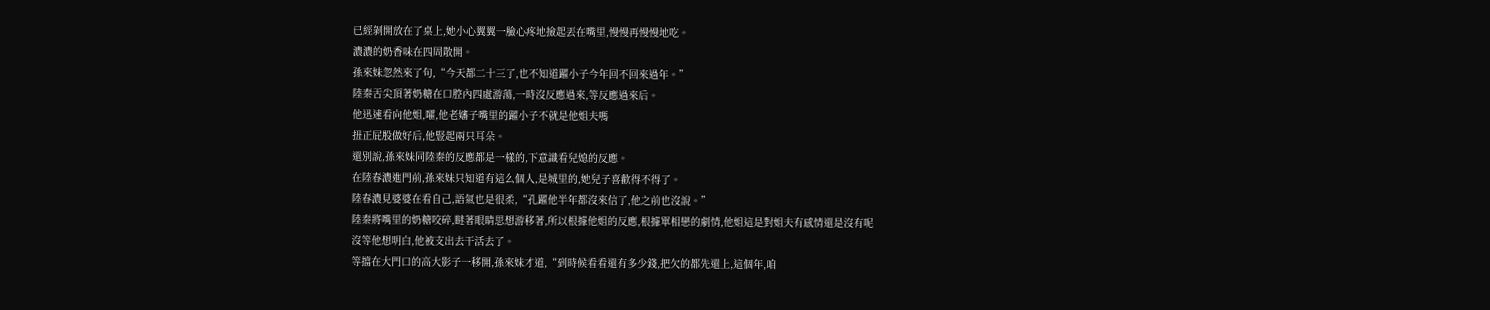已經剝開放在了桌上,她小心翼翼一臉心疼地撿起丟在嘴里,慢慢再慢慢地吃。
濃濃的奶香味在四周散開。
孫來妹忽然來了句,“今天都二十三了,也不知道躍小子今年回不回來過年。”
陸秦舌尖頂著奶糖在口腔內四處游蕩,一時沒反應過來,等反應過來后。
他迅速看向他姐,嚯,他老嬸子嘴里的躍小子不就是他姐夫嗎
扭正屁股做好后,他豎起兩只耳朵。
還別說,孫來妹同陸秦的反應都是一樣的,下意識看兒媳的反應。
在陸春濃進門前,孫來妹只知道有這么個人,是城里的,她兒子喜歡得不得了。
陸春濃見婆婆在看自己,語氣也是很柔,“孔躍他半年都沒來信了,他之前也沒說。”
陸秦將嘴里的奶糖咬碎,瞇著眼睛思想游移著,所以根據他姐的反應,根據單相戀的劇情,他姐這是對姐夫有感情還是沒有呢
沒等他想明白,他被支出去干活去了。
等擋在大門口的高大影子一移開,孫來妹才道,“到時候看看還有多少錢,把欠的都先還上,這個年,咱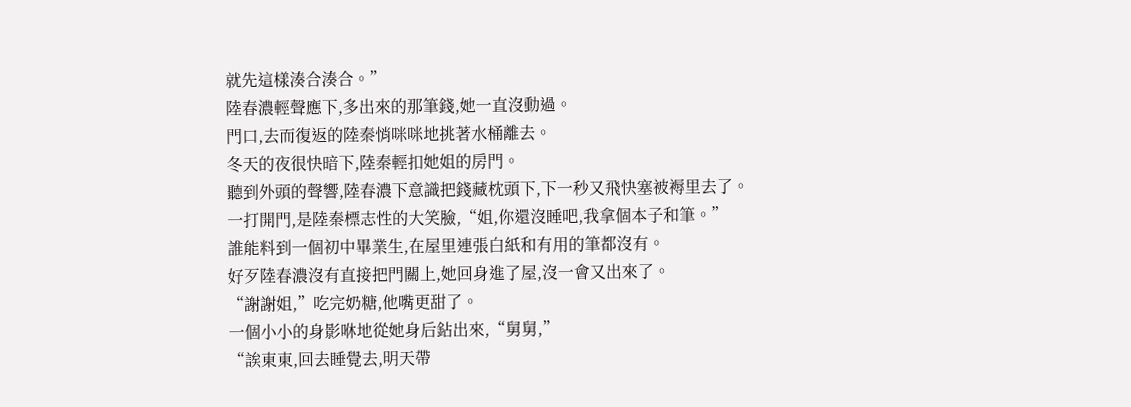就先這樣湊合湊合。”
陸春濃輕聲應下,多出來的那筆錢,她一直沒動過。
門口,去而復返的陸秦悄咪咪地挑著水桶離去。
冬天的夜很快暗下,陸秦輕扣她姐的房門。
聽到外頭的聲響,陸春濃下意識把錢藏枕頭下,下一秒又飛快塞被褥里去了。
一打開門,是陸秦標志性的大笑臉,“姐,你還沒睡吧,我拿個本子和筆。”
誰能料到一個初中畢業生,在屋里連張白紙和有用的筆都沒有。
好歹陸春濃沒有直接把門關上,她回身進了屋,沒一會又出來了。
“謝謝姐,”吃完奶糖,他嘴更甜了。
一個小小的身影咻地從她身后鉆出來,“舅舅,”
“誒東東,回去睡覺去,明天帶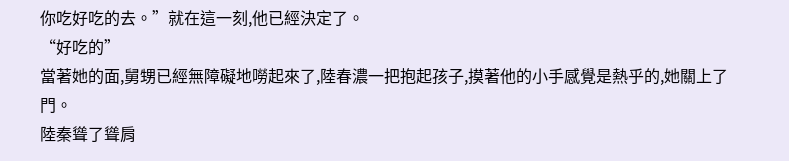你吃好吃的去。”就在這一刻,他已經決定了。
“好吃的”
當著她的面,舅甥已經無障礙地嘮起來了,陸春濃一把抱起孩子,摸著他的小手感覺是熱乎的,她關上了門。
陸秦聳了聳肩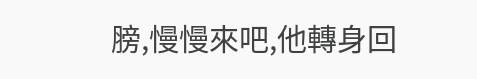膀,慢慢來吧,他轉身回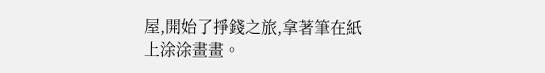屋,開始了掙錢之旅,拿著筆在紙上涂涂畫畫。